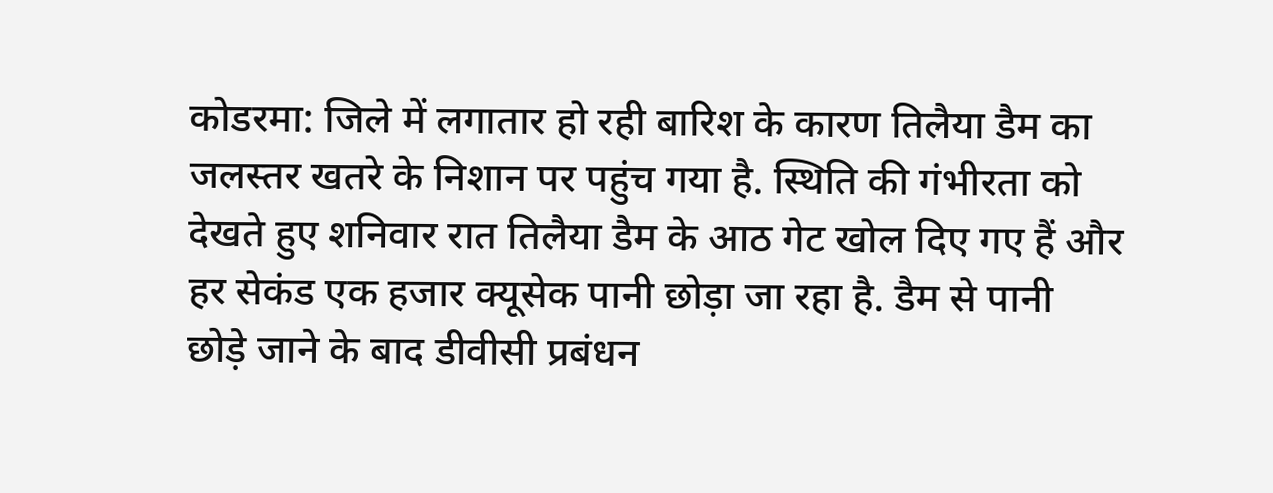कोडरमा: जिले में लगातार हो रही बारिश के कारण तिलैया डैम का जलस्तर खतरे के निशान पर पहुंच गया है. स्थिति की गंभीरता को देखते हुए शनिवार रात तिलैया डैम के आठ गेट खोल दिए गए हैं और हर सेकंड एक हजार क्यूसेक पानी छोड़ा जा रहा है. डैम से पानी छोड़े जाने के बाद डीवीसी प्रबंधन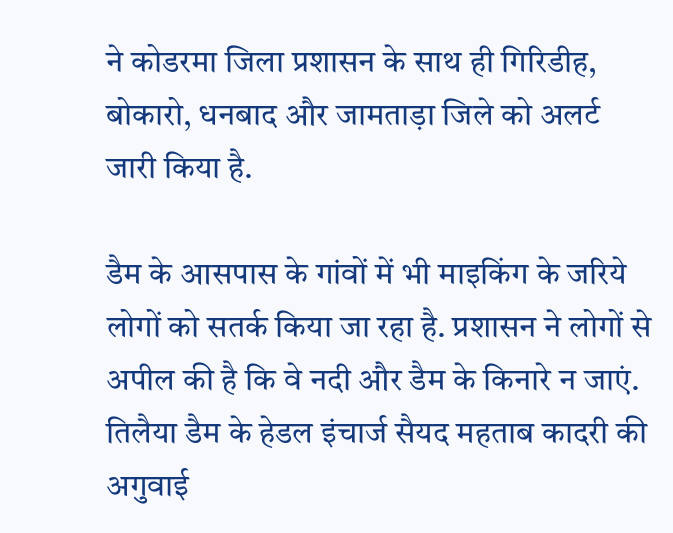ने कोडरमा जिला प्रशासन के साथ ही गिरिडीह, बोकारो, धनबाद और जामताड़ा जिले को अलर्ट जारी किया है.

डैम के आसपास के गांवों में भी माइकिंग के जरिये लोगों को सतर्क किया जा रहा है. प्रशासन ने लोगों से अपील की है कि वे नदी और डैम के किनारे न जाएं. तिलैया डैम के हेडल इंचार्ज सैयद महताब कादरी की अगुवाई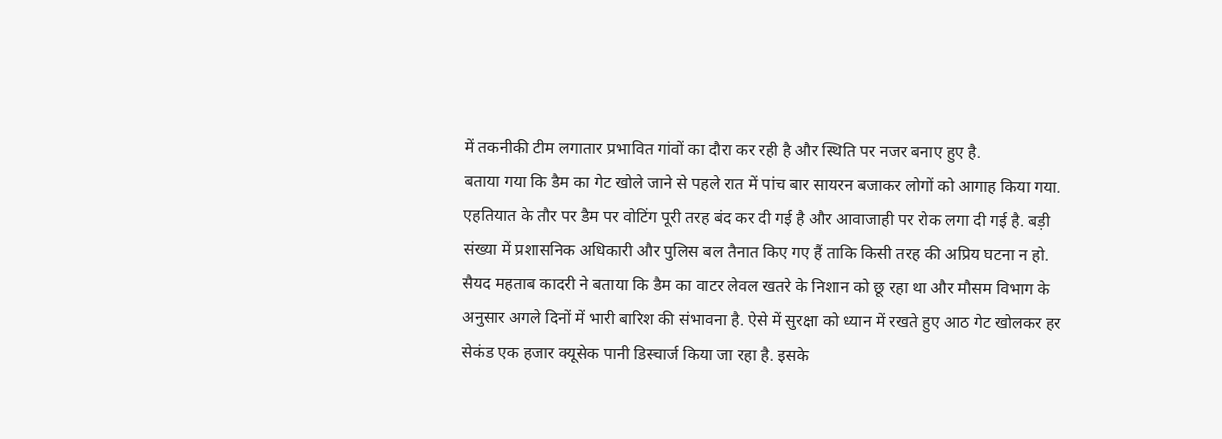में तकनीकी टीम लगातार प्रभावित गांवों का दौरा कर रही है और स्थिति पर नजर बनाए हुए है.
बताया गया कि डैम का गेट खोले जाने से पहले रात में पांच बार सायरन बजाकर लोगों को आगाह किया गया. एहतियात के तौर पर डैम पर वोटिंग पूरी तरह बंद कर दी गई है और आवाजाही पर रोक लगा दी गई है. बड़ी संख्या में प्रशासनिक अधिकारी और पुलिस बल तैनात किए गए हैं ताकि किसी तरह की अप्रिय घटना न हो. सैयद महताब कादरी ने बताया कि डैम का वाटर लेवल खतरे के निशान को छू रहा था और मौसम विभाग के अनुसार अगले दिनों में भारी बारिश की संभावना है. ऐसे में सुरक्षा को ध्यान में रखते हुए आठ गेट खोलकर हर सेकंड एक हजार क्यूसेक पानी डिस्चार्ज किया जा रहा है. इसके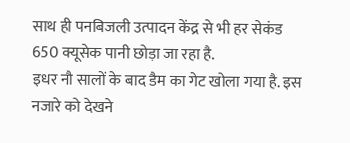साथ ही पनबिजली उत्पादन केंद्र से भी हर सेकंड 650 क्यूसेक पानी छोड़ा जा रहा है.
इधर नौ सालों के बाद डैम का गेट खोला गया है. इस नजारे को देखने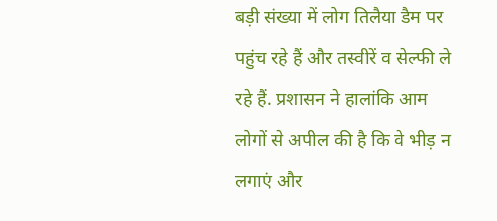बड़ी संख्या में लोग तिलैया डैम पर पहुंच रहे हैं और तस्वीरें व सेल्फी ले रहे हैं. प्रशासन ने हालांकि आम लोगों से अपील की है कि वे भीड़ न लगाएं और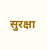सुरक्षा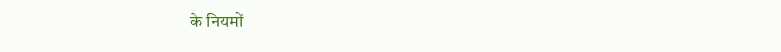के नियमों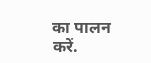का पालन करें.